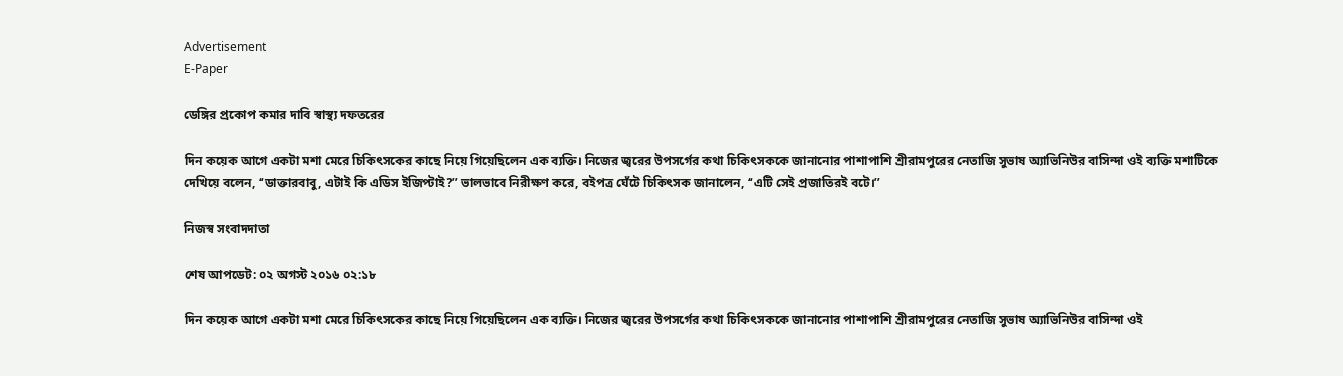Advertisement
E-Paper

ডেঙ্গির প্রকোপ কমার দাবি স্বাস্থ্য দফতরের

দিন কয়েক আগে একটা মশা মেরে চিকিৎসকের কাছে নিয়ে গিয়েছি‌লেন এক ব্যক্তি। নিজের জ্বরের উপসর্গের কথা চিকিৎসককে জানানোর পাশাপাশি শ্রীরামপুরের নেতাজি সুভাষ অ্যাভিনিউর বাসিন্দা ওই ব্যক্তি মশাটিকে দেখিয়ে বলেন, ‘‘ডাক্তারবাবু, এটাই কি এডিস ইজিপ্টাই?’’ ভালভাবে নিরীক্ষণ করে, বইপত্র ঘেঁটে চিকিৎসক জানালেন, ‘‘এটি সেই প্রজাতিরই বটে।’’

নিজস্ব সংবাদদাতা

শেষ আপডেট: ০২ অগস্ট ২০১৬ ০২:১৮

দিন কয়েক আগে একটা মশা মেরে চিকিৎসকের কাছে নিয়ে গিয়েছি‌লেন এক ব্যক্তি। নিজের জ্বরের উপসর্গের কথা চিকিৎসককে জানানোর পাশাপাশি শ্রীরামপুরের নেতাজি সুভাষ অ্যাভিনিউর বাসিন্দা ওই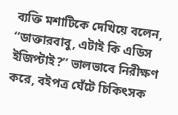ব্যক্তি মশাটিকে দেখিয়ে বলেন, ‘‘ডাক্তারবাবু, এটাই কি এডিস ইজিপ্টাই?’’ ভালভাবে নিরীক্ষণ করে, বইপত্র ঘেঁটে চিকিৎসক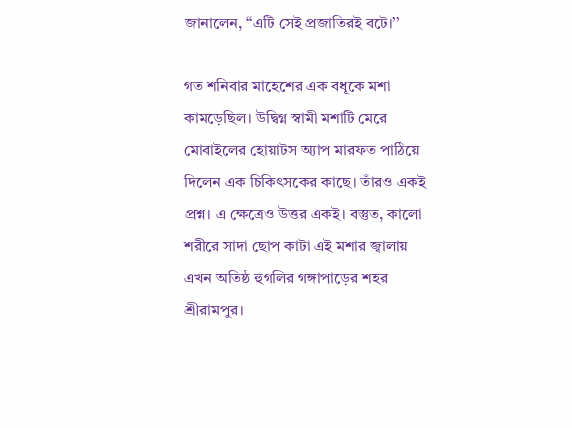জানালেন, ‘‘এটি সেই প্রজাতিরই বটে।’’

গত শনিবার মাহেশের এক বধূকে মশা কামড়েছিল। উদ্বিগ্ন স্বামী মশাটি মেরে মোবাইলের হোয়াটস অ্যাপ মারফত পাঠিয়ে দিলেন এক চিকিৎসকের কাছে। তাঁরও একই প্রশ্ন। এ ক্ষেত্রেও উত্তর একই। বস্তুত, কালো শরীরে সাদা ছোপ কাটা এই মশার জ্বালায় এখন অতিষ্ঠ হুগলির গঙ্গাপাড়ের শহর শ্রীরামপুর।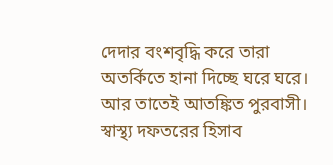দেদার বংশবৃদ্ধি করে তারা অতর্কিতে হানা দিচ্ছে ঘরে ঘরে। আর তাতেই আতঙ্কিত পুরবাসী। স্বাস্থ্য দফতরের হিসাব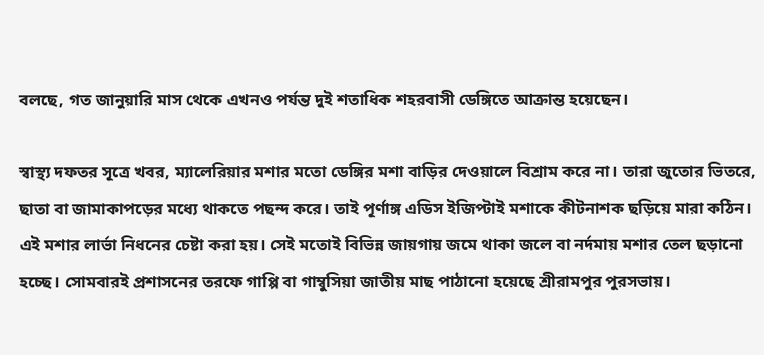বলছে, গত জানুয়ারি মাস থেকে এখনও পর্যন্ত দুই শতাধিক শহরবাসী ডেঙ্গিতে আক্রান্ত হয়েছেন।

স্বাস্থ্য দফতর সূত্রে খবর, ম্যালেরিয়ার মশার মতো ডেঙ্গির মশা বাড়ির দেওয়ালে বিশ্রাম করে না। তারা জুতোর ভিতরে, ছাতা বা জামাকাপড়ের মধ্যে থাকতে পছন্দ করে। তাই পূর্ণাঙ্গ এডিস ইজিপ্টাই মশাকে কীটনাশক ছড়িয়ে মারা কঠিন। এই মশার লার্ভা নিধনের চেষ্টা করা হয়। সেই মতোই বিভিন্ন জায়গায় জমে থাকা জ‌লে বা নর্দমায় মশার তেল ছড়ানো হচ্ছে। সোমবারই প্রশাসনের তরফে গাপ্পি বা গাম্বুসিয়া জাতীয় মাছ পাঠানো হয়েছে শ্রীরামপুর পুরসভায়।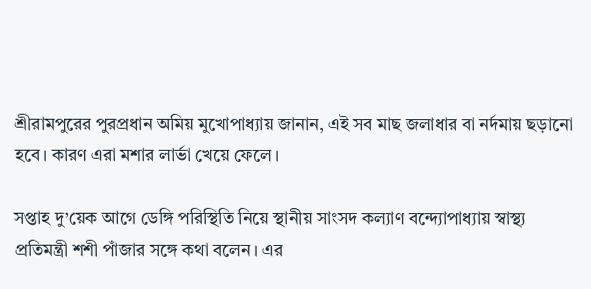শ্রীরামপুরের পুরপ্রধান অমিয় মুখোপাধ্যায় জানান, এই সব মাছ জলাধার বা নর্দমায় ছড়ানো হবে। কারণ এরা মশার লার্ভা খেয়ে ফেলে।

সপ্তাহ দু’য়েক আগে ডেঙ্গি পরিস্থিতি নিয়ে স্থানীয় সাংসদ ক‌ল্যাণ বন্দ্যোপাধ্যায় স্বাস্থ্য প্রতিমন্ত্রী শশী পাঁজার সঙ্গে কথা বলেন। এর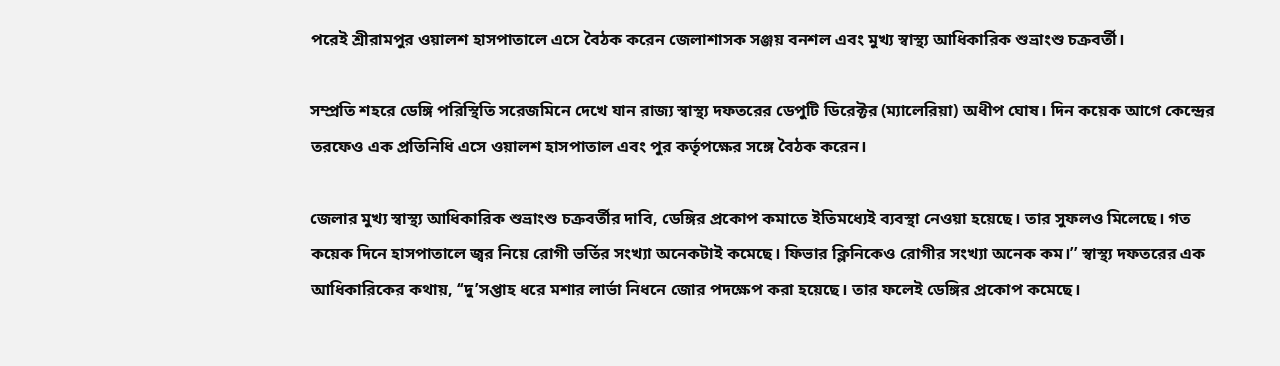পরেই শ্রীরামপুর ওয়ালশ হাসপাতালে এসে বৈঠক করেন জেলাশাসক সঞ্জয় বনশল এবং মুখ্য স্বাস্থ্য আধিকারিক শুভ্রাংশু চক্রবর্তী।

সম্প্রতি শহরে ডেঙ্গি পরিস্থিতি সরেজমিনে দেখে যান রাজ্য স্বাস্থ্য দফতরের ডেপুটি ডিরেক্টর (ম্যালেরিয়া) অধীপ ঘোষ। দিন কয়েক আগে কেন্দ্রের তরফেও এক প্রতিনিধি এসে ওয়ালশ হাসপাতাল এবং পুর কর্তৃপক্ষের সঙ্গে বৈঠক করেন।

জেলার মুখ্য স্বাস্থ্য আধিকারিক শুভ্রাংশু চক্রবর্তীর দাবি, ডেঙ্গির প্রকোপ কমাতে ইতিমধ্যেই ব্যবস্থা নেওয়া হয়েছে। তার সুফলও মিলেছে। গত কয়েক দিনে হাসপাতালে জ্বর নিয়ে রোগী ভর্তির সংখ্যা অনেকটাই কমেছে। ফিভার ক্লিনিকেও রোগীর সংখ্যা অনেক কম।’’ স্বাস্থ্য দফতরের এক আধিকারিকের কথায়, ‘‘দু’সপ্তাহ ধরে মশার লার্ভা নিধনে জোর পদক্ষেপ করা হয়েছে। তার ফলেই ডেঙ্গির প্রকোপ কমেছে।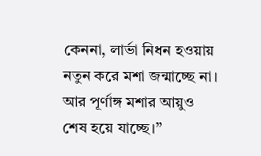কেননা, লার্ভা নিধন হওয়ায় নতুন করে মশা জন্মাচ্ছে না। আর পূর্ণাঙ্গ মশার আয়ুও শেষ হয়ে যাচ্ছে।’’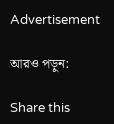Advertisement

আরও পড়ুন:

Share this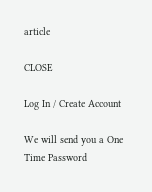article

CLOSE

Log In / Create Account

We will send you a One Time Password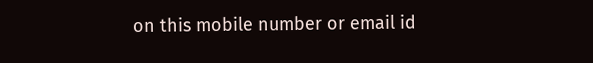on this mobile number or email id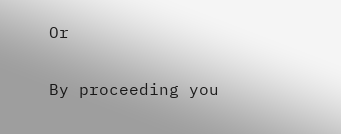Or

By proceeding you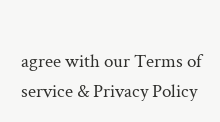agree with our Terms of service & Privacy Policy